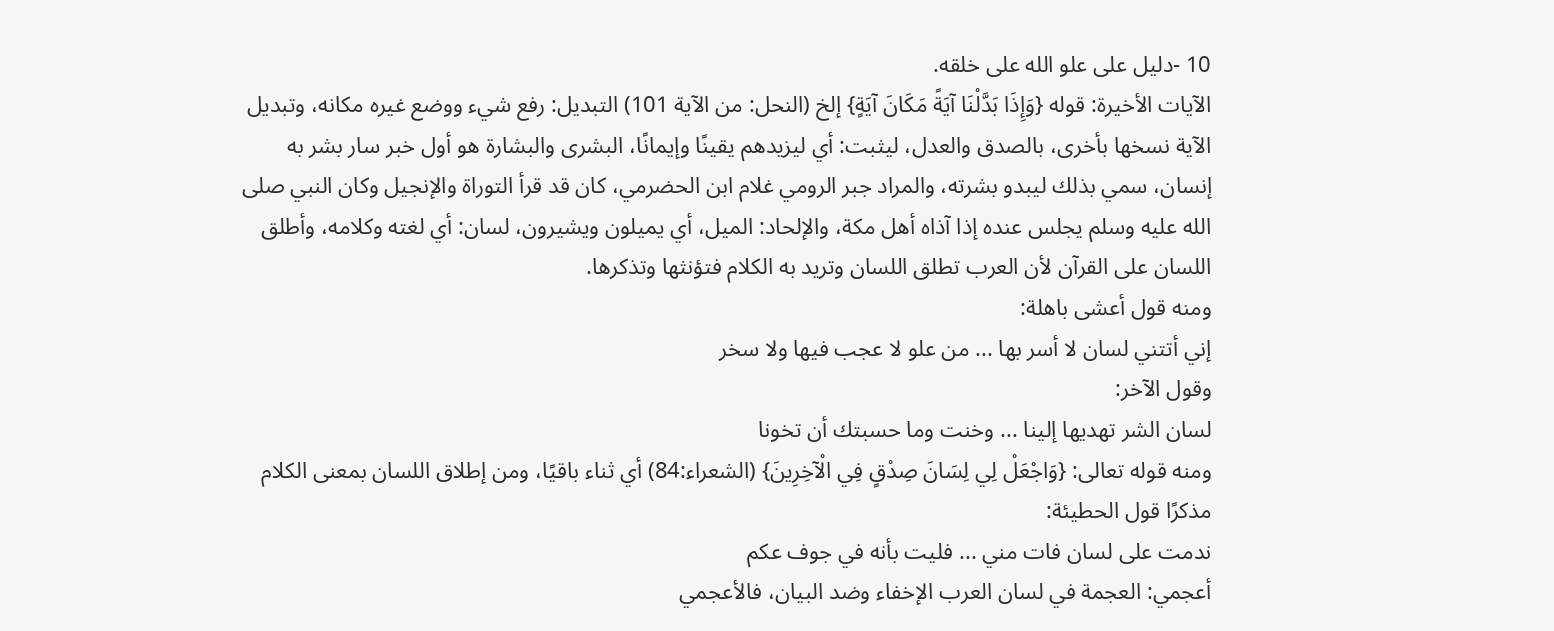10 -دليل على علو الله على خلقه.
الآيات الأخيرة: قوله {وَإِذَا بَدَّلْنَا آيَةً مَكَانَ آيَةٍ} إلخ (النحل: من الآية 101) التبديل: رفع شيء ووضع غيره مكانه، وتبديل الآية نسخها بأخرى، بالصدق والعدل، ليثبت: أي ليزيدهم يقينًا وإيمانًا، البشرى والبشارة هو أول خبر سار بشر به إنسان، سمي بذلك ليبدو بشرته، والمراد جبر الرومي غلام ابن الحضرمي، كان قد قرأ التوراة والإنجيل وكان النبي صلى الله عليه وسلم يجلس عنده إذا آذاه أهل مكة، والإلحاد: الميل، أي يميلون ويشيرون، لسان: أي لغته وكلامه، وأطلق اللسان على القرآن لأن العرب تطلق اللسان وتريد به الكلام فتؤنثها وتذكرها.
ومنه قول أعشى باهلة:
إني أتتني لسان لا أسر بها ... من علو لا عجب فيها ولا سخر
وقول الآخر:
لسان الشر تهديها إلينا ... وخنت وما حسبتك أن تخونا
ومنه قوله تعالى: {وَاجْعَلْ لِي لِسَانَ صِدْقٍ فِي الْآخِرِينَ} (الشعراء:84) أي ثناء باقيًا، ومن إطلاق اللسان بمعنى الكلام مذكرًا قول الحطيئة:
ندمت على لسان فات مني ... فليت بأنه في جوف عكم
أعجمي: العجمة في لسان العرب الإخفاء وضد البيان، فالأعجمي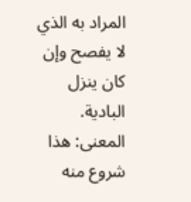المراد به الذي لا يفصح وإن كان ينزل البادية.
المعنى: هذا شروع منه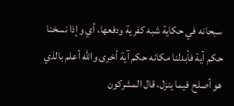سبحانه في حكاية شبه كفرية ودفعها، أي وإذا نسخنا حكم آية فأبدلنا مكانه حكم آية أخرى والله أعلم بالذي هو أصلح فيما ينزل، قال المشركون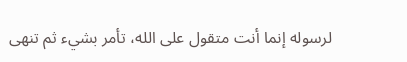لرسوله إنما أنت متقول على الله، تأمر بشيء ثم تنهى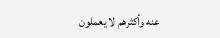عنه وأكثرهم لا يعملون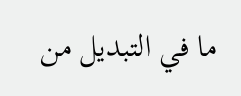ما في التبديل من